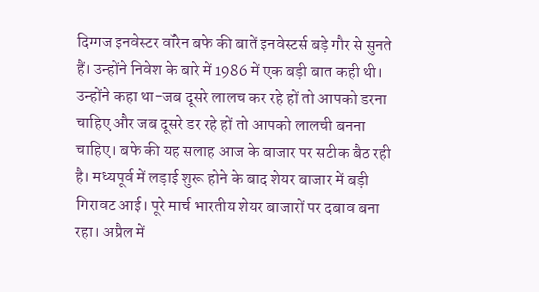दिग्गज इनवेस्टर वॉरेन बफे की बातें इनवेस्टर्स बड़े गौर से सुनते हैं। उन्होंने निवेश के बारे में 1986 में एक बड़ी बात कही थी। उन्होंने कहा था-जब दूसरे लालच कर रहे हों तो आपको डरना चाहिए और जब दूसरे डर रहे हों तो आपको लालची बनना चाहिए। बफे की यह सलाह आज के बाजार पर सटीक बैठ रही है। मध्यपूर्व में लड़ाई शुरू होने के बाद शेयर बाजार में बड़ी गिरावट आई। पूरे मार्च भारतीय शेयर बाजारों पर दबाव बना रहा। अप्रैल में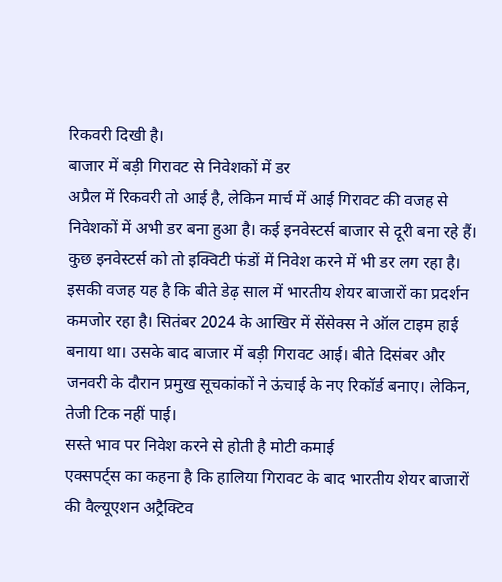रिकवरी दिखी है।
बाजार में बड़ी गिरावट से निवेशकों में डर
अप्रैल में रिकवरी तो आई है, लेकिन मार्च में आई गिरावट की वजह से निवेशकों में अभी डर बना हुआ है। कई इनवेस्टर्स बाजार से दूरी बना रहे हैं। कुछ इनवेस्टर्स को तो इक्विटी फंडों में निवेश करने में भी डर लग रहा है। इसकी वजह यह है कि बीते डेढ़ साल में भारतीय शेयर बाजारों का प्रदर्शन कमजोर रहा है। सितंबर 2024 के आखिर में सेंसेक्स ने ऑल टाइम हाई बनाया था। उसके बाद बाजार में बड़ी गिरावट आई। बीते दिसंबर और जनवरी के दौरान प्रमुख सूचकांकों ने ऊंचाई के नए रिकॉर्ड बनाए। लेकिन, तेजी टिक नहीं पाई।
सस्ते भाव पर निवेश करने से होती है मोटी कमाई
एक्सपर्ट्स का कहना है कि हालिया गिरावट के बाद भारतीय शेयर बाजारों की वैल्यूएशन अट्रैक्टिव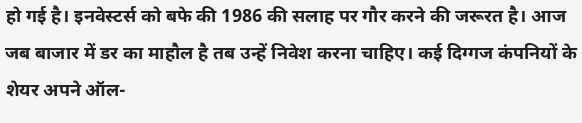हो गई है। इनवेस्टर्स को बफे की 1986 की सलाह पर गौर करने की जरूरत है। आज जब बाजार में डर का माहौल है तब उन्हें निवेश करना चाहिए। कई दिग्गज कंपनियों के शेयर अपने ऑल-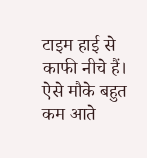टाइम हाई से काफी नीचे हैं। ऐसे मौके बहुत कम आते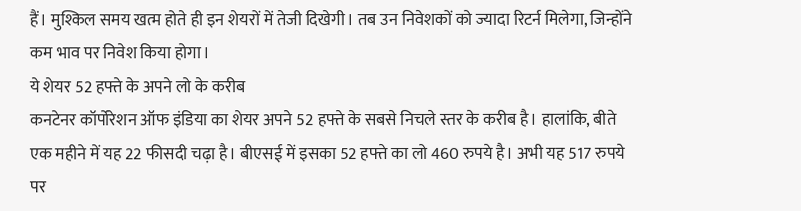हैं। मुश्किल समय खत्म होते ही इन शेयरों में तेजी दिखेगी। तब उन निवेशकों को ज्यादा रिटर्न मिलेगा, जिन्होंने कम भाव पर निवेश किया होगा।
ये शेयर 52 हफ्ते के अपने लो के करीब
कनटेनर कॉर्पोरेशन ऑफ इंडिया का शेयर अपने 52 हफ्ते के सबसे निचले स्तर के करीब है। हालांकि, बीते एक महीने में यह 22 फीसदी चढ़ा है। बीएसई में इसका 52 हफ्ते का लो 460 रुपये है। अभी यह 517 रुपये पर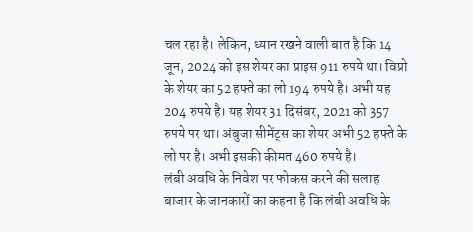चल रहा है। लेकिन, ध्यान रखने वाली बात है कि 14 जून, 2024 को इस शेयर का प्राइस 911 रुपये था। विप्रो के शेयर का 52 हफ्ते का लो 194 रुपये है। अभी यह 204 रुपये है। यह शेयर 31 दिसंबर, 2021 को 357 रुपये पर था। अंबुजा सीमेंट्स का शेयर अभी 52 हफ्ते के लो पर है। अभी इसकी कीमत 460 रुपये है।
लंबी अवधि के निवेश पर फोकस करने की सलाह
बाजार के जानकारों का कहना है कि लंबी अवधि के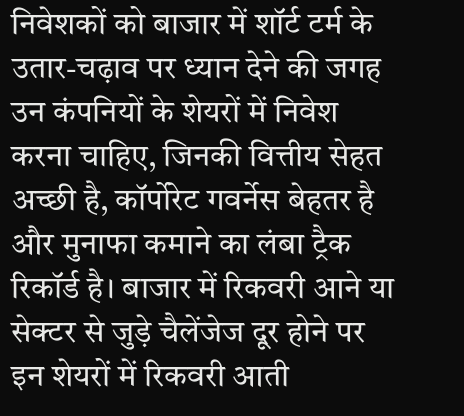निवेशकों को बाजार में शॉर्ट टर्म के उतार-चढ़ाव पर ध्यान देने की जगह उन कंपनियों के शेयरों में निवेश करना चाहिए, जिनकी वित्तीय सेहत अच्छी है, कॉर्पोरेट गवर्नेस बेहतर है और मुनाफा कमाने का लंबा ट्रैक रिकॉर्ड है। बाजार में रिकवरी आने या सेक्टर से जुड़े चैलेंजेज दूर होने पर इन शेयरों में रिकवरी आती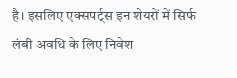है। इसलिए एक्सपर्ट्स इन शेयरों में सिर्फ लंबी अवधि के लिए निवेश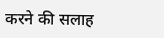करने की सलाह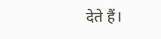देते हैं।